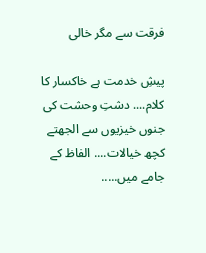فرقت سے مگر خالی

پیشِ خدمت ہے خاکسار کا کلام.... دشتِ وحشت کی جنوں خیزیوں سے الجھتے کچھ خیالات.... الفاظ کے جامے میں.....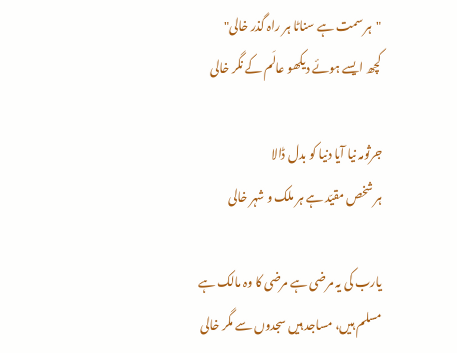"ہر سمت ہے سناٹا ہر راہ گذر خالی"
کچھ ایسے ہوئے دیکھو عالَم کے نگر خالی

جرثومہ نیا آیا دنیا کو بدل ڈالا
ہر شخص مقیّد ہے ہر ملک و شہر خالی

یارب کی یہ مرضی ہے مرضی کا وہ مالک ہے
مسلم ہیں، مساجد ہیں سجدوں سے مگر خالی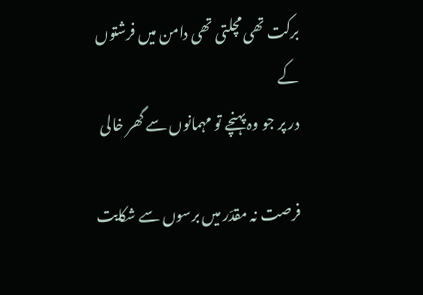برکت تھی مچلتی تھی دامن میں فرشتوں کے
در پر جو وہ پہنچے تو مہمانوں سے گھر خالی

فرصت نہ مقدّر میں برسوں سے شکایت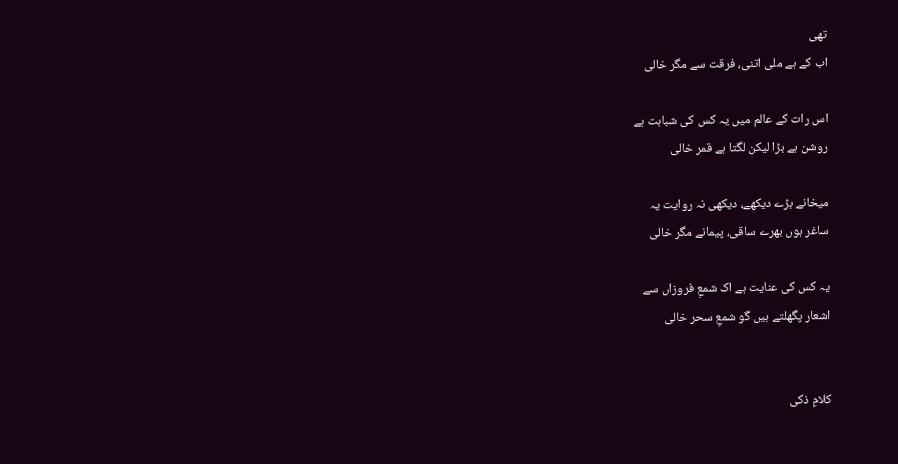تھی
اب کے ہے ملی اتنی، فرقت سے مگر خالی

اس رات کے عالم میں یہ کس کی شباہت ہے
روشن ہے بڑا لیکن لگتا ہے قمر خالی

میخانے بڑے دیکھے، دیکھی نہ روایت یہ
ساغر ہوں بھرے ساقی، پیمانے مگر خالی

یہ کس کی عنایت ہے اک شمعِ فروزاں سے
اشعار پگھلتے ہیں گو شمعِ سحر خالی


کلامِ ذکی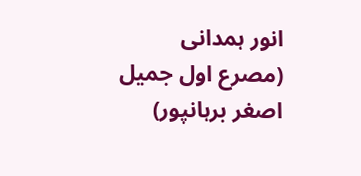انور ہمدانی
(مصرع اول جمیل اصغر برہانپور)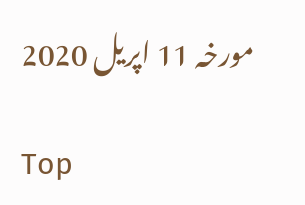مورخہ 11 اپریل 2020

Top